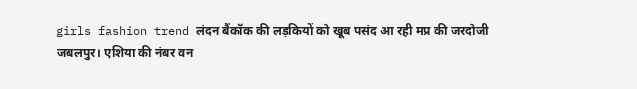girls fashion trend लंदन बैंकॉक की लड़कियों को खूब पसंद आ रही मप्र की जरदोजी
जबलपुर। एशिया की नंबर वन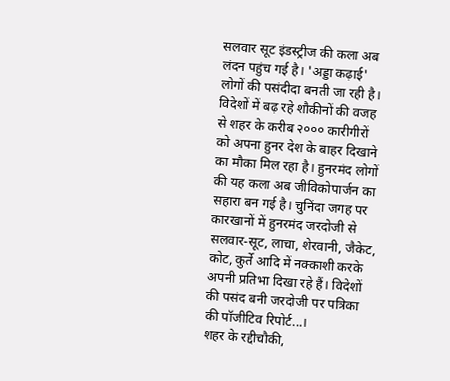सलवार सूट इंडस्ट्रीज की कला अब लंदन पहुंच गई है। 'अड्डा कढ़ाई' लोगों की पसंदीदा बनती जा रही है। विदेशों में बढ़ रहे शौकीनों की वजह से शहर के करीब २००० कारीगीरों को अपना हुनर देश के बाहर दिखाने का मौका मिल रहा है। हुनरमंद लोगों की यह कला अब जीविकोपार्जन का सहारा बन गई है। चुनिंदा जगह पर कारखानों में हुनरमंद जरदोजी से सलवार-सूट, लाचा, शेरवानी, जैकेट, कोट, कुर्ते आदि में नक्काशी करके अपनी प्रतिभा दिखा रहे हैं। विदेशों की पसंद बनी जरदोजी पर पत्रिका की पॉजीटिव रिपोर्ट...।
शहर के रद्दीचौकी,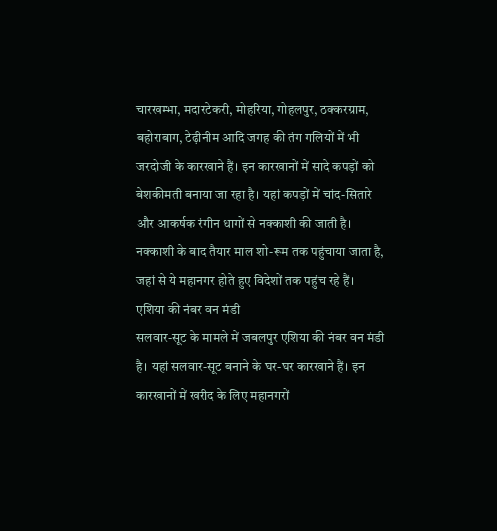चारखम्भा, मदारटेकरी, मोहरिया, गोहलपुर, ठक्करग्राम, बहोराबाग, टेढ़ीनीम आदि जगह की तंग गलियों में भी जरदोजी के कारखाने हैं। इन कारखानों में सादे कपड़ों को बेशकीमती बनाया जा रहा है। यहां कपड़ों में चांद-सितारे और आकर्षक रंगीन धागों से नक्काशी की जाती है। नक्काशी के बाद तैयार माल शो-रूम तक पहुंचाया जाता है, जहां से ये महानगर होते हुए विदेशों तक पहुंच रहे हैं।
एशिया की नंबर वन मंडी
सलवार-सूट के मामले में जबलपुर एशिया की नंबर वन मंडी है। यहां सलवार-सूट बनाने के घर-घर कारखाने हैं। इन कारखानों में खरीद के लिए महानगरों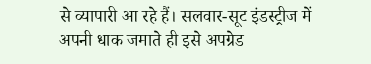से व्यापारी आ रहे हैं। सलवार-सूट इंडस्ट्रीज में अपनी धाक जमाते ही इसे अपग्रेड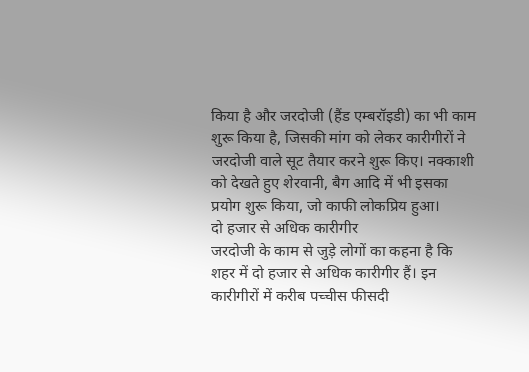किया है और जरदोजी (हैंड एम्बरॉइडी) का भी काम शुरू किया है, जिसकी मांग को लेकर कारीगीरों ने जरदोजी वाले सूट तैयार करने शुरू किए। नक्काशी को देखते हुए शेरवानी, बैग आदि में भी इसका प्रयोग शुरू किया, जो काफी लोकप्रिय हुआ।
दो हजार से अधिक कारीगीर
जरदोजी के काम से जुड़े लोगों का कहना है कि शहर में दो हजार से अधिक कारीगीर हैं। इन कारीगीरों में करीब पच्चीस फीसदी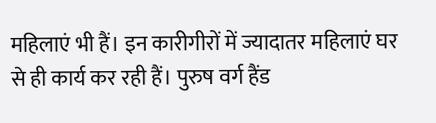महिलाएं भी हैं। इन कारीगीरों में ज्यादातर महिलाएं घर से ही कार्य कर रही हैं। पुरुष वर्ग हैंड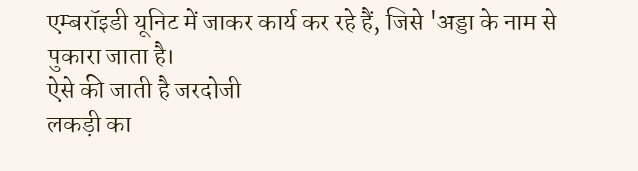एम्बरॉइडी यूनिट में जाकर कार्य कर रहे हैं, जिसे 'अड्डा के नाम से पुकारा जाता है।
ऐसे की जाती है जरदोजी
लकड़ी का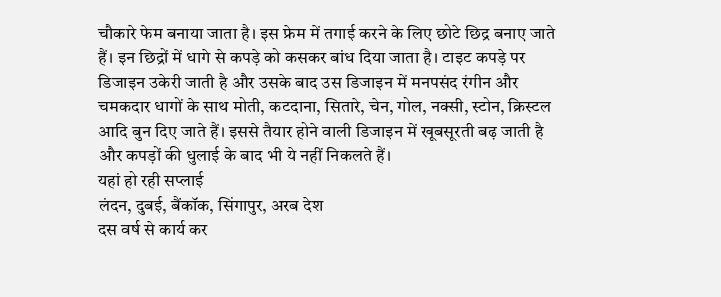चौकारे फेम बनाया जाता है। इस फ्रेम में तगाई करने के लिए छोटे छिद्र बनाए जाते हैं। इन छिद्रों में धागे से कपड़े को कसकर बांध दिया जाता है। टाइट कपड़े पर डिजाइन उकेरी जाती है और उसके बाद उस डिजाइन में मनपसंद रंगीन और चमकदार धागों के साथ मोती, कटदाना, सितारे, चेन, गोल, नक्सी, स्टोन, क्रिस्टल आदि बुन दिए जाते हैं। इससे तैयार होने वाली डिजाइन में खूबसूरती बढ़ जाती है और कपड़ों की धुलाई के बाद भी ये नहीं निकलते हैं।
यहां हो रही सप्लाई
लंदन, दुबई, बैंकॉक, सिंगापुर, अरब देश
दस वर्ष से कार्य कर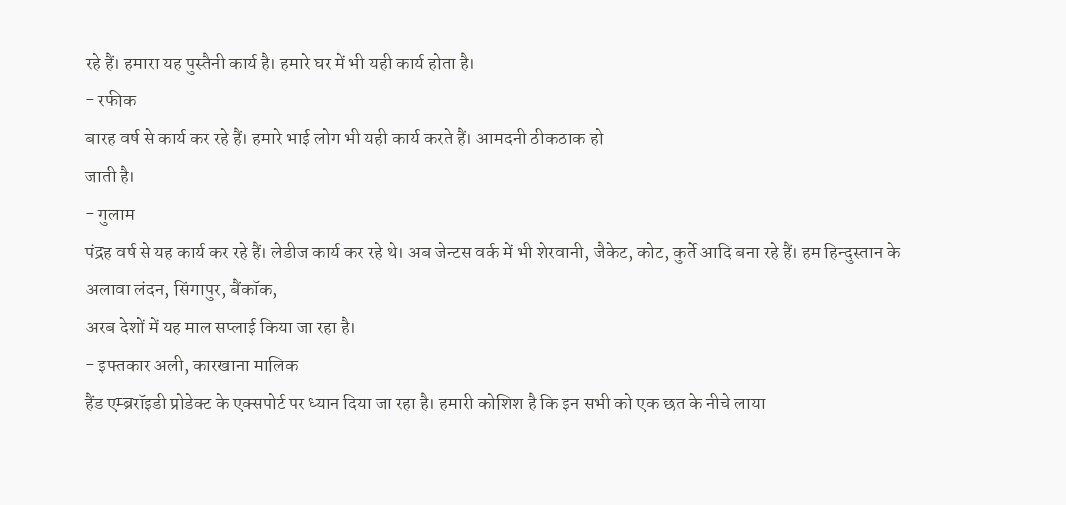रहे हैं। हमारा यह पुस्तैनी कार्य है। हमारे घर में भी यही कार्य होता है।
- रफीक
बारह वर्ष से कार्य कर रहे हैं। हमारे भाई लोग भी यही कार्य करते हैं। आमदनी ठीकठाक हो
जाती है।
- गुलाम
पंद्रह वर्ष से यह कार्य कर रहे हैं। लेडीज कार्य कर रहे थे। अब जेन्टस वर्क में भी शेरवानी, जैकेट, कोट, कुर्ते आदि बना रहे हैं। हम हिन्दुस्तान के अलावा लंदन, सिंगापुर, बैंकॉक,
अरब देशों में यह माल सप्लाई किया जा रहा है।
- इफ्तकार अली, कारखाना मालिक
हैंड एम्ब्ररॉइडी प्रोडेक्ट के एक्सपोर्ट पर ध्यान दिया जा रहा है। हमारी कोशिश है कि इन सभी को एक छत के नीचे लाया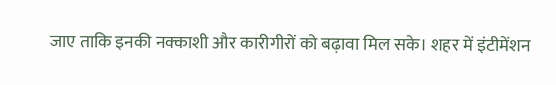जाए ताकि इनकी नक्काशी और कारीगीरों को बढ़ावा मिल सके। शहर में इंटीमेंशन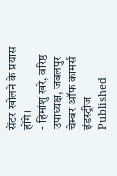सेंटर खोलने के प्रयास होंगे।
- हिमांशु खरे, वरिष्ठ उपाध्यक्ष, जबलपुर चेम्बर ऑफ कामर्स इंडस्ट्रीज
Published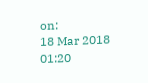on:
18 Mar 2018 01:20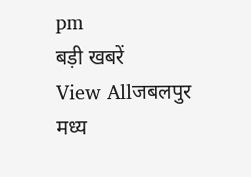pm
बड़ी खबरें
View Allजबलपुर
मध्य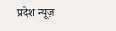प्रदेश न्यूज़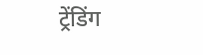ट्रेंडिंग